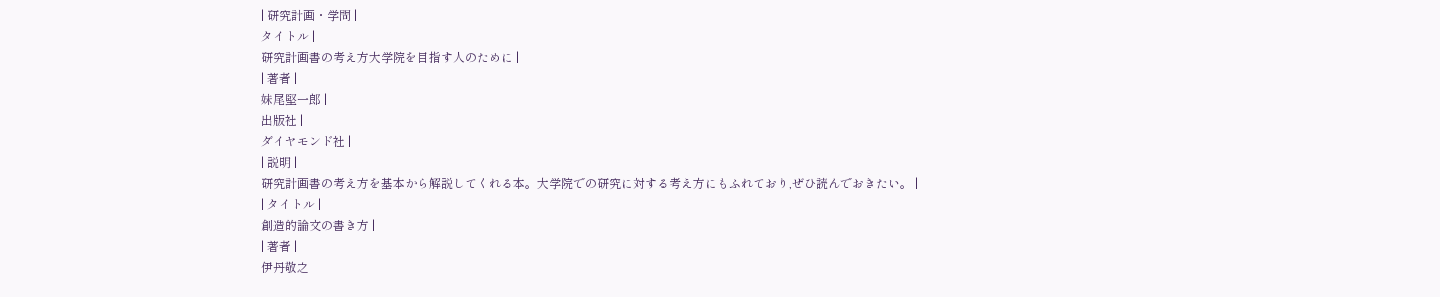| 研究計画・学問 |
タイトル |
研究計画書の考え方大学院を目指す人のために |
| 著者 |
妹尾堅一郎 |
出版社 |
ダイヤモンド社 |
| 説明 |
研究計画書の考え方を基本から解説してくれる本。大学院での研究に対する考え方にもふれており,ぜひ読んでおきたい。 |
| タイトル |
創造的論文の書き方 |
| 著者 |
伊丹敬之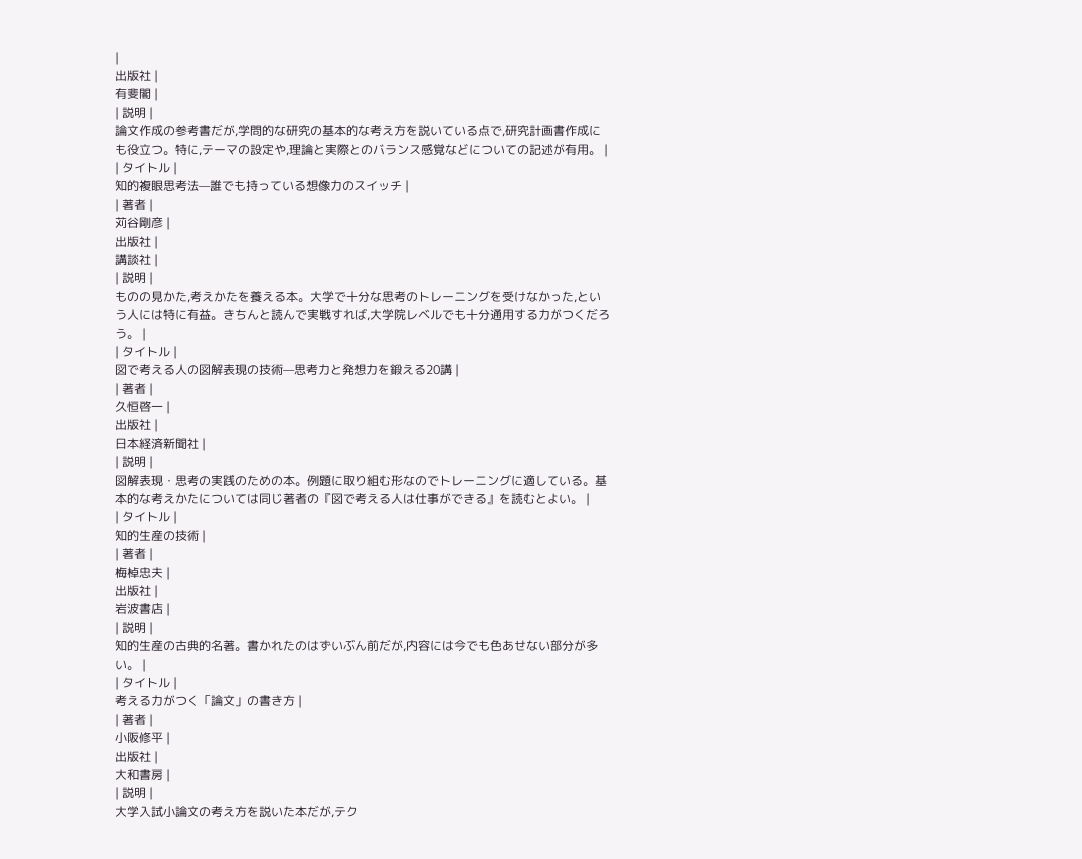|
出版社 |
有斐閣 |
| 説明 |
論文作成の参考書だが,学問的な研究の基本的な考え方を説いている点で,研究計画書作成にも役立つ。特に,テーマの設定や,理論と実際とのバランス感覚などについての記述が有用。 |
| タイトル |
知的複眼思考法—誰でも持っている想像力のスイッチ |
| 著者 |
苅谷剛彦 |
出版社 |
講談社 |
| 説明 |
ものの見かた,考えかたを養える本。大学で十分な思考のトレーニングを受けなかった,という人には特に有益。きちんと読んで実戦すれば,大学院レベルでも十分通用する力がつくだろう。 |
| タイトル |
図で考える人の図解表現の技術—思考力と発想力を鍛える20講 |
| 著者 |
久恒啓一 |
出版社 |
日本経済新聞社 |
| 説明 |
図解表現・思考の実践のための本。例題に取り組む形なのでトレーニングに適している。基本的な考えかたについては同じ著者の『図で考える人は仕事ができる』を読むとよい。 |
| タイトル |
知的生産の技術 |
| 著者 |
梅棹忠夫 |
出版社 |
岩波書店 |
| 説明 |
知的生産の古典的名著。書かれたのはずいぶん前だが,内容には今でも色あせない部分が多い。 |
| タイトル |
考える力がつく「論文」の書き方 |
| 著者 |
小阪修平 |
出版社 |
大和書房 |
| 説明 |
大学入試小論文の考え方を説いた本だが,テク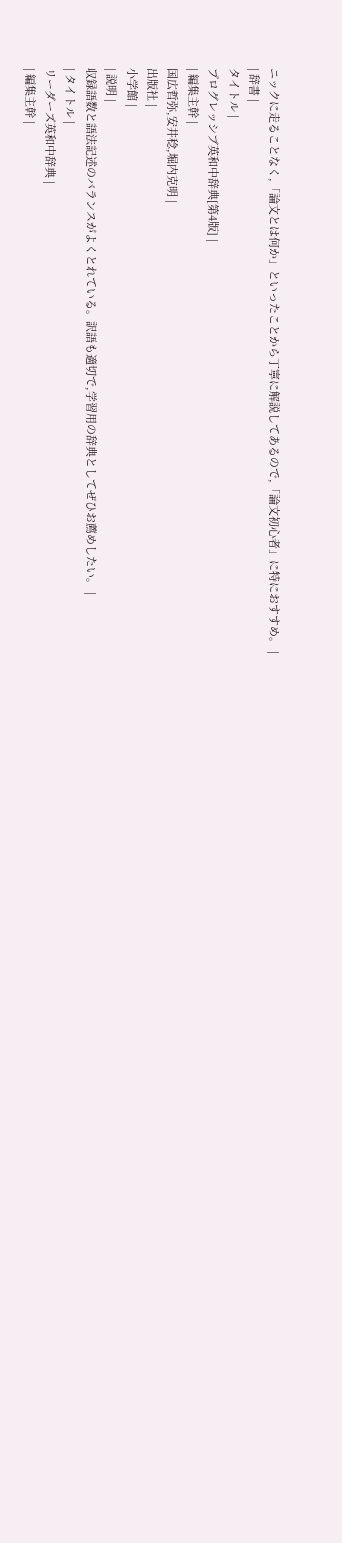ニックに走ることなく,「論文とは何か」といったことから丁寧に解説してあるので,「論文初心者」に特におすすめ。 |
| 辞書 |
タイトル |
プログレッシブ英和中辞典[第4版] |
| 編集主幹 |
国広哲弥,安井稔,堀内克明 |
出版社 |
小学館 |
| 説明 |
収録語数と語法記述のバランスがよくとれている。訳語も適切で,学習用の辞典としてぜひお薦めしたい。 |
| タイトル |
リーダーズ英和中辞典 |
| 編集主幹 |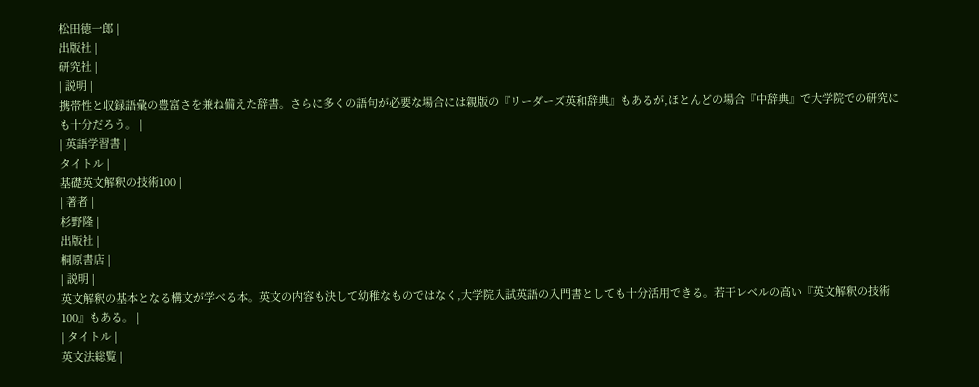松田徳一郎 |
出版社 |
研究社 |
| 説明 |
携帯性と収録語彙の豊富さを兼ね備えた辞書。さらに多くの語句が必要な場合には親版の『リーダーズ英和辞典』もあるが,ほとんどの場合『中辞典』で大学院での研究にも十分だろう。 |
| 英語学習書 |
タイトル |
基礎英文解釈の技術100 |
| 著者 |
杉野隆 |
出版社 |
桐原書店 |
| 説明 |
英文解釈の基本となる構文が学べる本。英文の内容も決して幼稚なものではなく,大学院入試英語の入門書としても十分活用できる。若干レベルの高い『英文解釈の技術100』もある。 |
| タイトル |
英文法総覧 |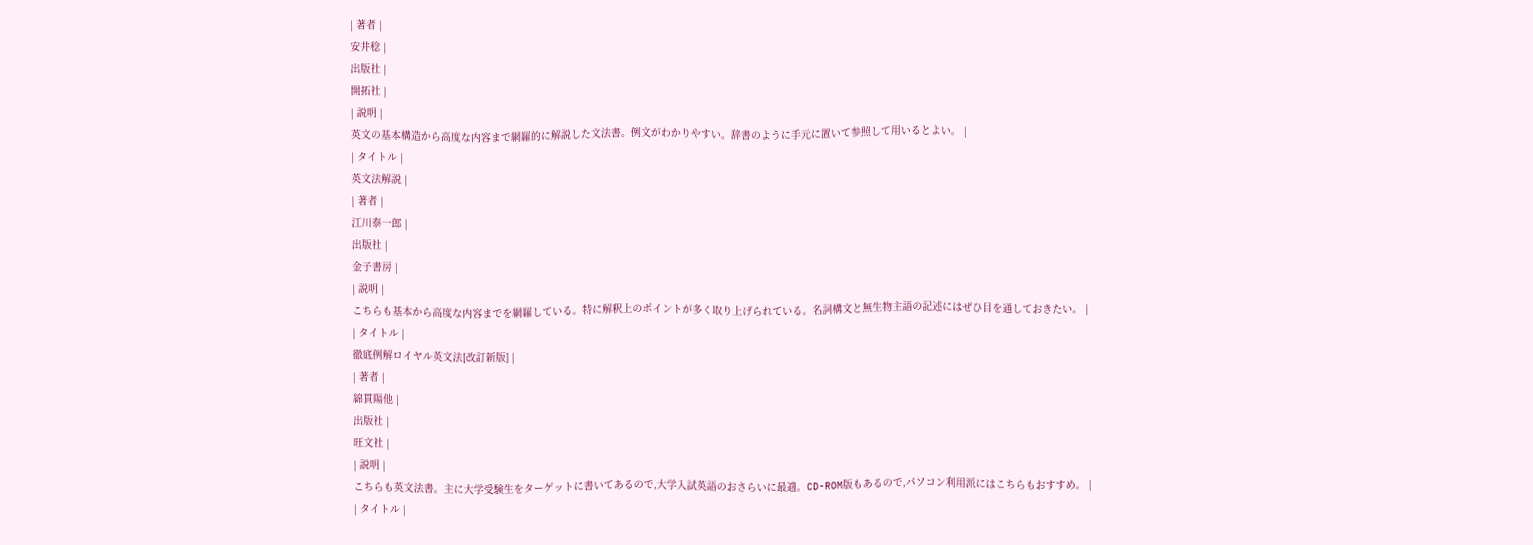| 著者 |
安井稔 |
出版社 |
開拓社 |
| 説明 |
英文の基本構造から高度な内容まで網羅的に解説した文法書。例文がわかりやすい。辞書のように手元に置いて参照して用いるとよい。 |
| タイトル |
英文法解説 |
| 著者 |
江川泰一郎 |
出版社 |
金子書房 |
| 説明 |
こちらも基本から高度な内容までを網羅している。特に解釈上のポイントが多く取り上げられている。名詞構文と無生物主語の記述にはぜひ目を通しておきたい。 |
| タイトル |
徹底例解ロイヤル英文法[改訂新版] |
| 著者 |
綿貫陽他 |
出版社 |
旺文社 |
| 説明 |
こちらも英文法書。主に大学受験生をターゲットに書いてあるので,大学入試英語のおさらいに最適。CD-ROM版もあるので,パソコン利用派にはこちらもおすすめ。 |
| タイトル |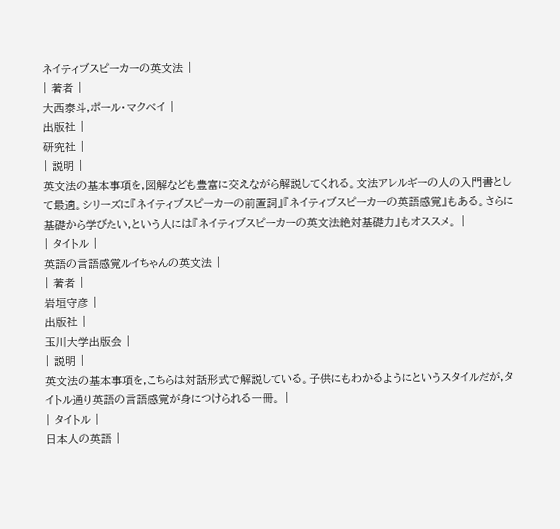ネイティブスピーカーの英文法 |
| 著者 |
大西泰斗,ポール・マクベイ |
出版社 |
研究社 |
| 説明 |
英文法の基本事項を,図解なども豊富に交えながら解説してくれる。文法アレルギーの人の入門書として最適。シリーズに『ネイティブスピーカーの前置詞』『ネイティブスピーカーの英語感覚』もある。さらに基礎から学びたい,という人には『ネイティブスピーカーの英文法絶対基礎力』もオススメ。 |
| タイトル |
英語の言語感覚ルイちゃんの英文法 |
| 著者 |
岩垣守彦 |
出版社 |
玉川大学出版会 |
| 説明 |
英文法の基本事項を,こちらは対話形式で解説している。子供にもわかるようにというスタイルだが,タイトル通り英語の言語感覚が身につけられる一冊。 |
| タイトル |
日本人の英語 |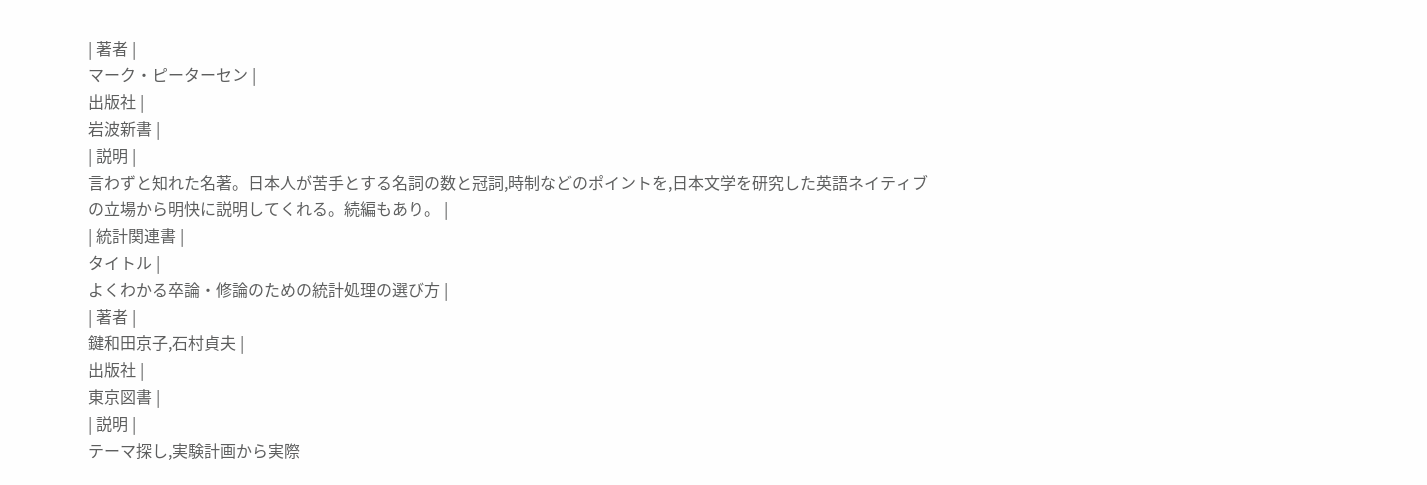| 著者 |
マーク・ピーターセン |
出版社 |
岩波新書 |
| 説明 |
言わずと知れた名著。日本人が苦手とする名詞の数と冠詞,時制などのポイントを,日本文学を研究した英語ネイティブの立場から明快に説明してくれる。続編もあり。 |
| 統計関連書 |
タイトル |
よくわかる卒論・修論のための統計処理の選び方 |
| 著者 |
鍵和田京子,石村貞夫 |
出版社 |
東京図書 |
| 説明 |
テーマ探し,実験計画から実際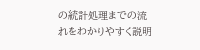の統計処理までの流れをわかりやすく説明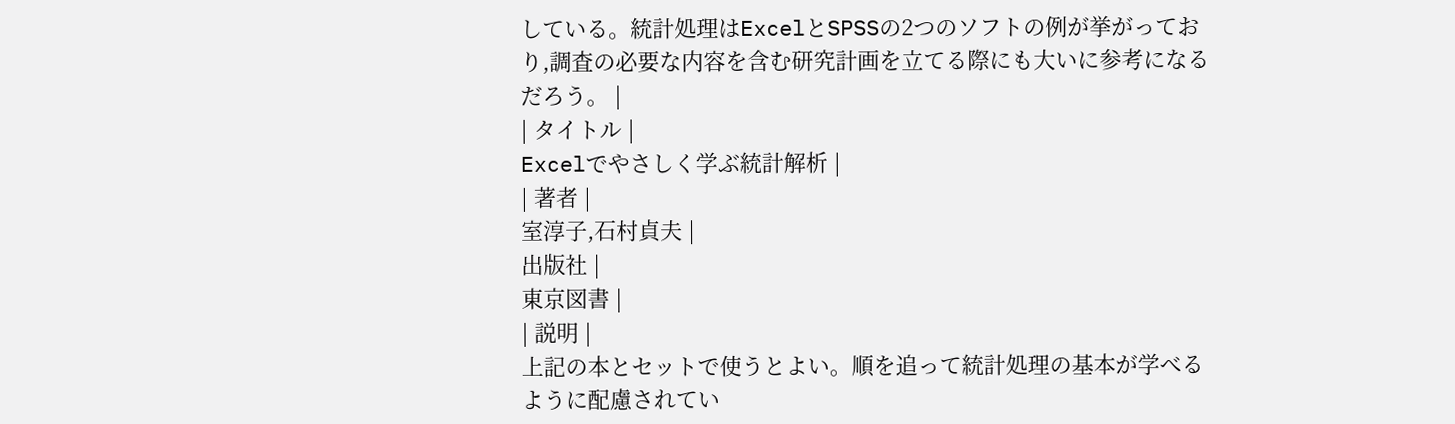している。統計処理はExcelとSPSSの2つのソフトの例が挙がっており,調査の必要な内容を含む研究計画を立てる際にも大いに参考になるだろう。 |
| タイトル |
Excelでやさしく学ぶ統計解析 |
| 著者 |
室淳子,石村貞夫 |
出版社 |
東京図書 |
| 説明 |
上記の本とセットで使うとよい。順を追って統計処理の基本が学べるように配慮されてい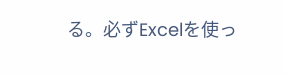る。必ずExcelを使っ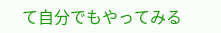て自分でもやってみる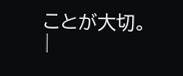ことが大切。 |